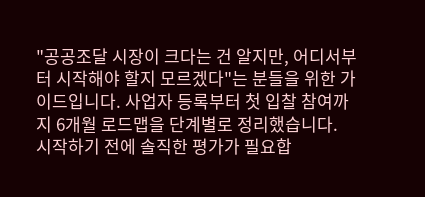"공공조달 시장이 크다는 건 알지만, 어디서부터 시작해야 할지 모르겠다"는 분들을 위한 가이드입니다. 사업자 등록부터 첫 입찰 참여까지 6개월 로드맵을 단계별로 정리했습니다.
시작하기 전에 솔직한 평가가 필요합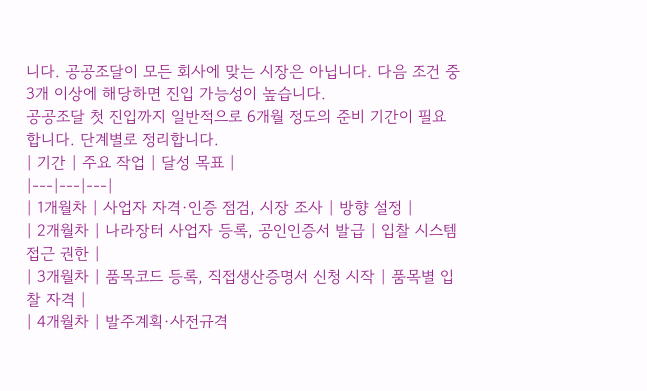니다. 공공조달이 모든 회사에 맞는 시장은 아닙니다. 다음 조건 중 3개 이상에 해당하면 진입 가능성이 높습니다.
공공조달 첫 진입까지 일반적으로 6개월 정도의 준비 기간이 필요합니다. 단계별로 정리합니다.
| 기간 | 주요 작업 | 달성 목표 |
|---|---|---|
| 1개월차 | 사업자 자격·인증 점검, 시장 조사 | 방향 설정 |
| 2개월차 | 나라장터 사업자 등록, 공인인증서 발급 | 입찰 시스템 접근 권한 |
| 3개월차 | 품목코드 등록, 직접생산증명서 신청 시작 | 품목별 입찰 자격 |
| 4개월차 | 발주계획·사전규격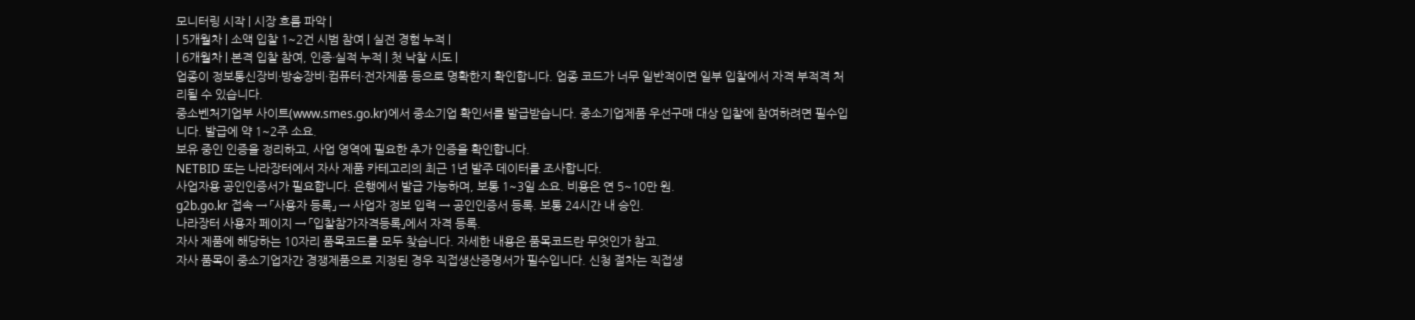모니터링 시작 | 시장 흐름 파악 |
| 5개월차 | 소액 입찰 1~2건 시범 참여 | 실전 경험 누적 |
| 6개월차 | 본격 입찰 참여, 인증·실적 누적 | 첫 낙찰 시도 |
업종이 정보통신장비·방송장비·컴퓨터·전자제품 등으로 명확한지 확인합니다. 업종 코드가 너무 일반적이면 일부 입찰에서 자격 부적격 처리될 수 있습니다.
중소벤처기업부 사이트(www.smes.go.kr)에서 중소기업 확인서를 발급받습니다. 중소기업제품 우선구매 대상 입찰에 참여하려면 필수입니다. 발급에 약 1~2주 소요.
보유 중인 인증을 정리하고, 사업 영역에 필요한 추가 인증을 확인합니다.
NETBID 또는 나라장터에서 자사 제품 카테고리의 최근 1년 발주 데이터를 조사합니다.
사업자용 공인인증서가 필요합니다. 은행에서 발급 가능하며, 보통 1~3일 소요. 비용은 연 5~10만 원.
g2b.go.kr 접속 → 「사용자 등록」 → 사업자 정보 입력 → 공인인증서 등록. 보통 24시간 내 승인.
나라장터 사용자 페이지 → 「입찰참가자격등록」에서 자격 등록.
자사 제품에 해당하는 10자리 품목코드를 모두 찾습니다. 자세한 내용은 품목코드란 무엇인가 참고.
자사 품목이 중소기업자간 경쟁제품으로 지정된 경우 직접생산증명서가 필수입니다. 신청 절차는 직접생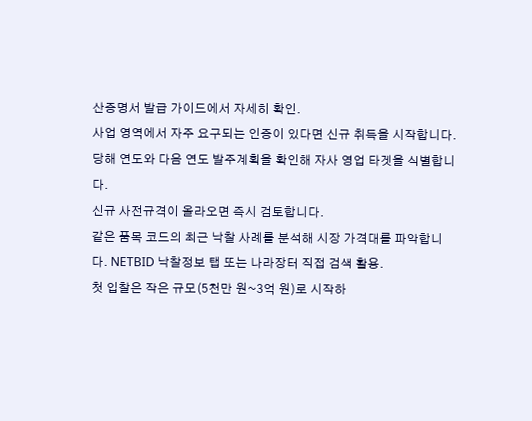산증명서 발급 가이드에서 자세히 확인.
사업 영역에서 자주 요구되는 인증이 있다면 신규 취득을 시작합니다.
당해 연도와 다음 연도 발주계획을 확인해 자사 영업 타겟을 식별합니다.
신규 사전규격이 올라오면 즉시 검토합니다.
같은 품목 코드의 최근 낙찰 사례를 분석해 시장 가격대를 파악합니다. NETBID 낙찰정보 탭 또는 나라장터 직접 검색 활용.
첫 입찰은 작은 규모(5천만 원~3억 원)로 시작하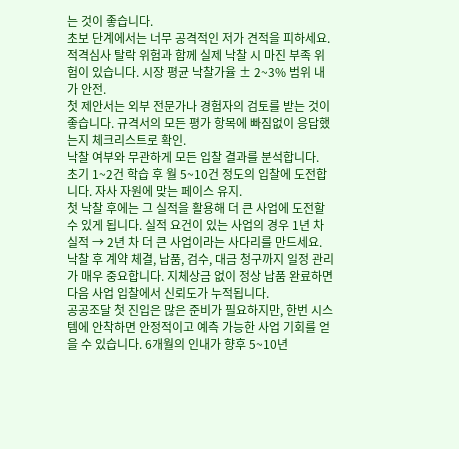는 것이 좋습니다.
초보 단계에서는 너무 공격적인 저가 견적을 피하세요. 적격심사 탈락 위험과 함께 실제 낙찰 시 마진 부족 위험이 있습니다. 시장 평균 낙찰가율 ± 2~3% 범위 내가 안전.
첫 제안서는 외부 전문가나 경험자의 검토를 받는 것이 좋습니다. 규격서의 모든 평가 항목에 빠짐없이 응답했는지 체크리스트로 확인.
낙찰 여부와 무관하게 모든 입찰 결과를 분석합니다.
초기 1~2건 학습 후 월 5~10건 정도의 입찰에 도전합니다. 자사 자원에 맞는 페이스 유지.
첫 낙찰 후에는 그 실적을 활용해 더 큰 사업에 도전할 수 있게 됩니다. 실적 요건이 있는 사업의 경우 1년 차 실적 → 2년 차 더 큰 사업이라는 사다리를 만드세요.
낙찰 후 계약 체결, 납품, 검수, 대금 청구까지 일정 관리가 매우 중요합니다. 지체상금 없이 정상 납품 완료하면 다음 사업 입찰에서 신뢰도가 누적됩니다.
공공조달 첫 진입은 많은 준비가 필요하지만, 한번 시스템에 안착하면 안정적이고 예측 가능한 사업 기회를 얻을 수 있습니다. 6개월의 인내가 향후 5~10년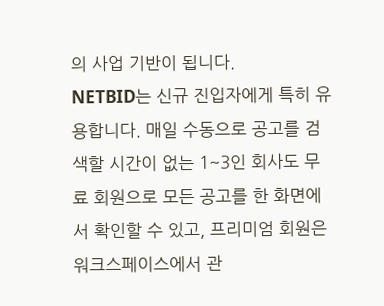의 사업 기반이 됩니다.
NETBID는 신규 진입자에게 특히 유용합니다. 매일 수동으로 공고를 검색할 시간이 없는 1~3인 회사도 무료 회원으로 모든 공고를 한 화면에서 확인할 수 있고, 프리미엄 회원은 워크스페이스에서 관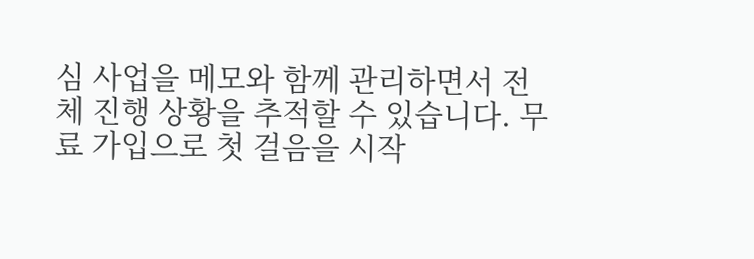심 사업을 메모와 함께 관리하면서 전체 진행 상황을 추적할 수 있습니다. 무료 가입으로 첫 걸음을 시작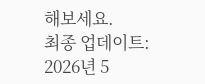해보세요.
최종 업데이트: 2026년 5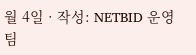월 4일 · 작성: NETBID 운영팀